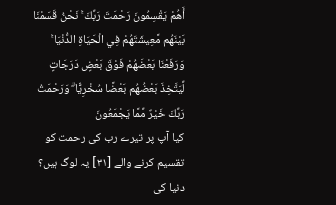أَهُمْ يَقْسِمُونَ رَحْمَتَ رَبِّكَ ۚ نَحْنُ قَسَمْنَا بَيْنَهُم مَّعِيشَتَهُمْ فِي الْحَيَاةِ الدُّنْيَا ۚ وَرَفَعْنَا بَعْضَهُمْ فَوْقَ بَعْضٍ دَرَجَاتٍ لِّيَتَّخِذَ بَعْضُهُم بَعْضًا سُخْرِيًّا ۗ وَرَحْمَتُ رَبِّكَ خَيْرٌ مِّمَّا يَجْمَعُونَ
کیا آپ پر تیرے رب کی رحمت کو تقسیم کرنے والے [٣١] یہ لوگ ہیں؟ دنیا کی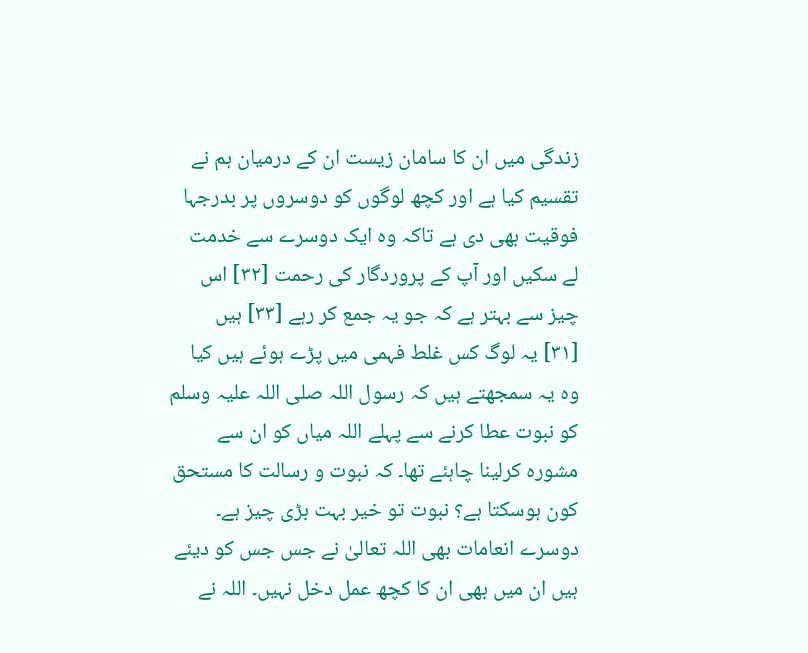زندگی میں ان کا سامان زیست ان کے درمیان ہم نے تقسیم کیا ہے اور کچھ لوگوں کو دوسروں پر بدرجہا فوقیت بھی دی ہے تاکہ وہ ایک دوسرے سے خدمت لے سکیں اور آپ کے پروردگار کی رحمت [٣٢] اس چیز سے بہتر ہے کہ جو یہ جمع کر رہے [٣٣] ہیں
[٣١] یہ لوگ کس غلط فہمی میں پڑے ہوئے ہیں کیا وہ یہ سمجھتے ہیں کہ رسول اللہ صلی اللہ علیہ وسلم کو نبوت عطا کرنے سے پہلے اللہ میاں کو ان سے مشورہ کرلینا چاہئے تھا۔ کہ نبوت و رسالت کا مستحق کون ہوسکتا ہے؟ نبوت تو خیر بہت بڑی چیز ہے۔ دوسرے انعامات بھی اللہ تعالیٰ نے جس جس کو دیئے ہیں ان میں بھی ان کا کچھ عمل دخل نہیں۔ اللہ نے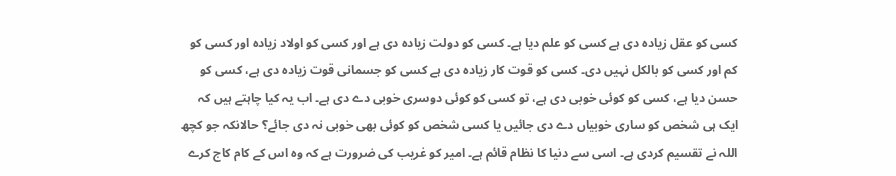کسی کو عقل زیادہ دی ہے کسی کو علم دیا ہے۔ کسی کو دولت زیادہ دی ہے اور کسی کو اولاد زیادہ اور کسی کو کم اور کسی کو بالکل نہیں دی۔ کسی کو قوت کار زیادہ دی ہے کسی کو جسمانی قوت زیادہ دی ہے، کسی کو حسن دیا ہے، کسی کو کوئی خوبی دی ہے، تو کسی کو کوئی دوسری خوبی دے دی ہے۔ اب یہ کیا چاہتے ہیں کہ ایک ہی شخص کو ساری خوبیاں دے دی جائیں یا کسی شخص کو کوئی بھی خوبی نہ دی جائے؟ حالانکہ جو کچھ اللہ نے تقسیم کردی ہے۔ اسی سے دنیا کا نظام قائم ہے۔ امیر کو غریب کی ضرورت ہے کہ وہ اس کے کام کاج کرے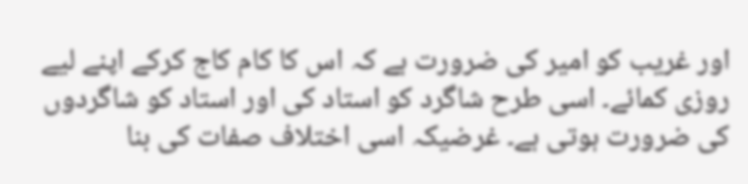اور غریب کو امیر کی ضرورت ہے کہ اس کا کام کاج کرکے اپنے لیے روزی کمائے۔ اسی طرح شاگرد کو استاد کی اور استاد کو شاگردوں کی ضرورت ہوتی ہے۔ غرضیکہ اسی اختلاف صفات کی بنا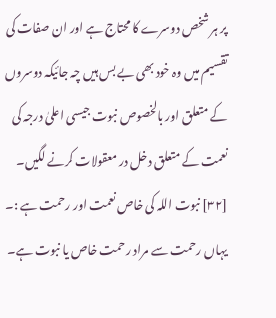پر ہر شخص دوسرے کا محتاج ہے اور ان صفات کی تقسیم میں وہ خود بھی بے بس ہیں چہ جائیکہ دوسروں کے متعلق اور بالخصوص نبوت جیسی اعلیٰ درجہ کی نعمت کے متعلق دخل در معقولات کرنے لگیں۔ [٣٢] نبوت اللہ کی خاص نعمت اور رحمت ہے :۔ یہاں رحمت سے مراد رحمت خاص یا نبوت ہے۔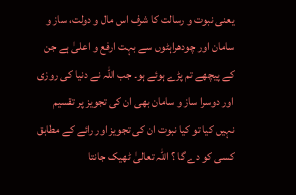یعنی نبوت و رسالت کا شرف اس مال و دولت، ساز و سامان اور چودھراہٹوں سے بہت ارفع و اعلیٰ ہے جن کے پیچھے تم پڑے ہوئے ہو۔ جب اللہ نے دنیا کی روزی اور دوسرا ساز و سامان بھی ان کی تجویز پر تقسیم نہیں کیا تو کیا نبوت ان کی تجویز اور رائے کے مطابق کسی کو دے گا ؟ اللہ تعالیٰ ٹھیک جانتا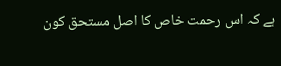ہے کہ اس رحمت خاص کا اصل مستحق کون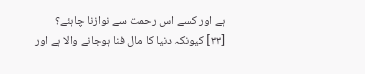ہے اور کسے اس رحمت سے نوازنا چاہئے؟ [٣٣] کیونکہ دنیا کا مال فنا ہوجانے والا ہے اور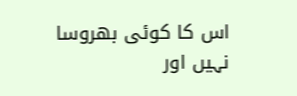اس کا کوئی بھروسا نہیں اور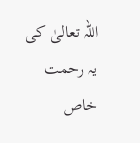اللہ تعالیٰ کی یہ رحمت خاص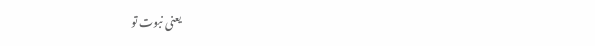یعنی نبوت تو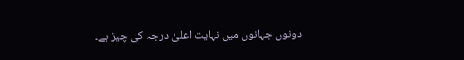دونوں جہانوں میں نہایت اعلیٰ درجہ کی چیز ہے۔